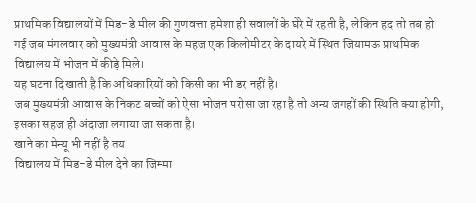प्राथमिक विद्यालयों में मिड-डे मील की गुणवत्ता हमेशा ही सवालों के घेरे में रहती है, लेकिन हद तो तब हो गई जब मंगलवार को मुख्यमंत्री आवास के महज एक किलोमीटर के दायरे में स्थित जियामऊ प्राथमिक विद्यालय में भोजन में कीड़े मिले।
यह घटना दिखाती है कि अधिकारियों को किसी का भी डर नहीं है।
जब मुख्यमंत्री आवास के निकट बच्चों को ऐसा भोजन परोसा जा रहा है तो अन्य जगहों की स्थिति क्या होगी, इसका सहज ही अंदाजा लगाया जा सकता है।
खाने का मेन्यू भी नहीं है तय
विद्यालय में मिड-डे मील देने का जिम्मा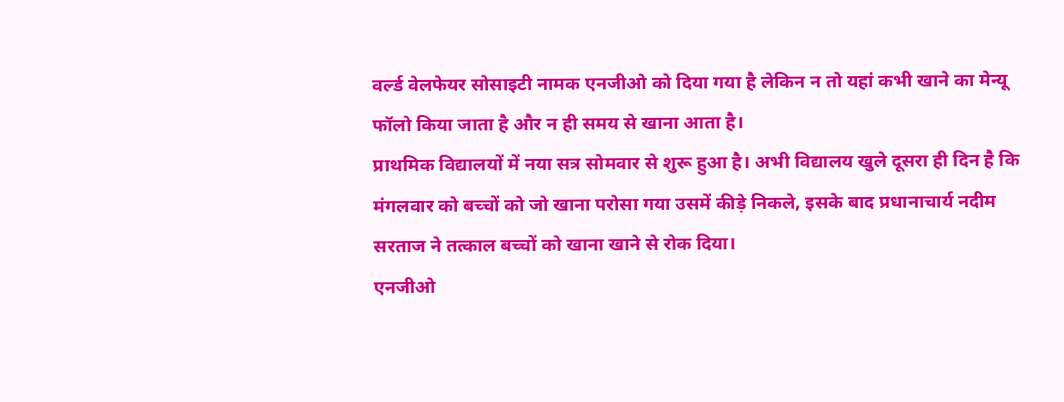वर्ल्ड वेलफेयर सोसाइटी नामक एनजीओ को दिया गया है लेकिन न तो यहां कभी खाने का मेन्यू फॉलो किया जाता है और न ही समय से खाना आता है।
प्राथमिक विद्यालयों में नया सत्र सोमवार से शुरू हुआ है। अभी विद्यालय खुले दूसरा ही दिन है कि मंगलवार को बच्चों को जो खाना परोसा गया उसमें कीड़े निकले, इसके बाद प्रधानाचार्य नदीम सरताज ने तत्काल बच्चों को खाना खाने से रोक दिया।
एनजीओ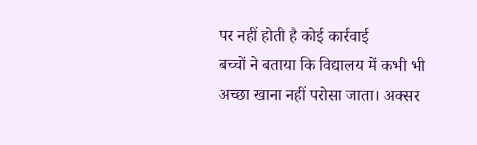पर नहीं होती है कोई कार्रवाई
बच्चों ने बताया कि विद्यालय में कभी भी अच्छा खाना नहीं परोसा जाता। अक्सर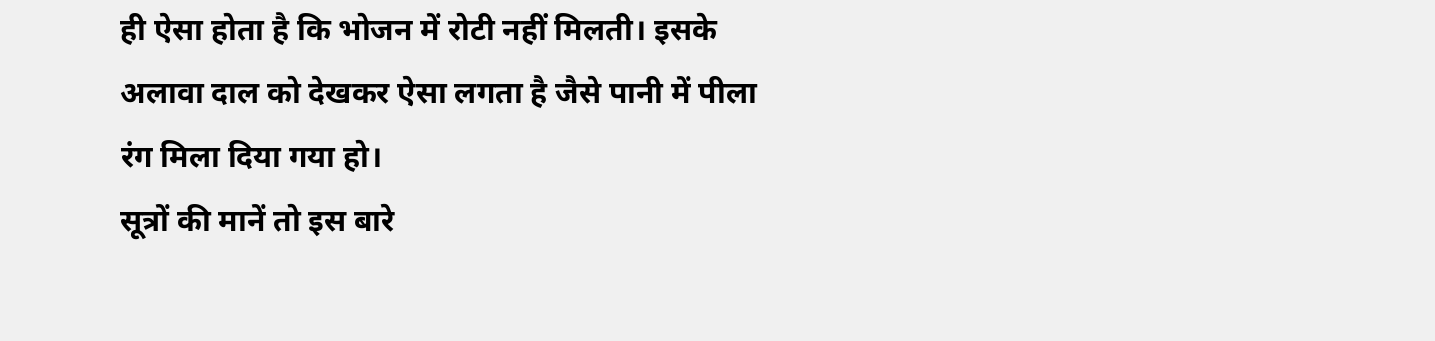ही ऐसा होता है कि भोजन में रोटी नहीं मिलती। इसके अलावा दाल को देखकर ऐसा लगता है जैसे पानी में पीला रंग मिला दिया गया हो।
सूत्रों की मानें तो इस बारे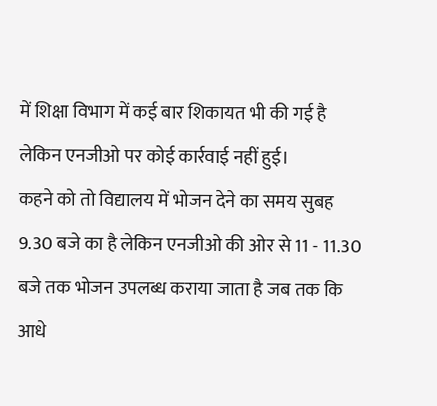में शिक्षा विभाग में कई बार शिकायत भी की गई है लेकिन एनजीओ पर कोई कार्रवाई नहीं हुई।
कहने को तो विद्यालय में भोजन देने का समय सुबह 9.30 बजे का है लेकिन एनजीओ की ओर से 11 - 11.30 बजे तक भोजन उपलब्ध कराया जाता है जब तक कि आधे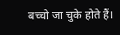बच्चो जा चुके होते हैं।